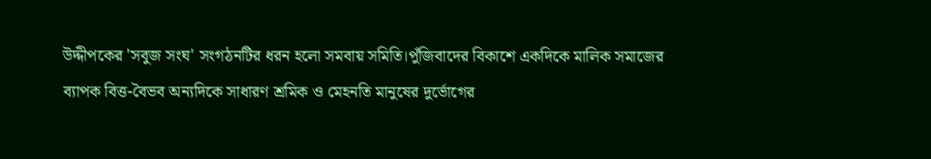উদ্দীপকের 'সবুজ সংঘ' সংগঠনটির ধরন হলো সমবায় সমিতি।পুঁজিবাদের বিকাশে একদিকে মালিক সমাজের ব্যাপক বিত্ত-বৈভব অন্যদিকে সাধারণ শ্রমিক ও মেহনতি মানুষের দুর্ভোগের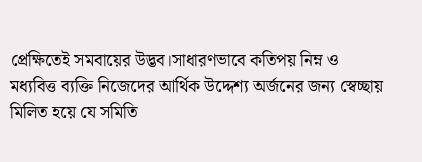প্রেক্ষিতেই সমবায়ের উদ্ভব।সাধারণভাবে কতিপয় নিম্ন ও মধ্যবিত্ত ব্যক্তি নিজেদের আর্থিক উদ্দেশ্য অর্জনের জন্য স্বেচ্ছায় মিলিত হয়ে যে সমিতি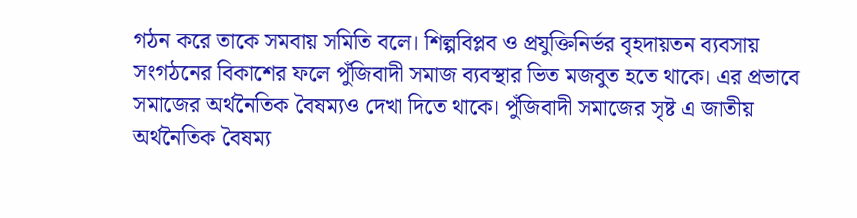গঠন করে তাকে সমবায় সমিতি বলে। শিল্পবিপ্লব ও প্রযুক্তিনির্ভর বৃহদায়তন ব্যবসায় সংগঠনের বিকাশের ফলে পুঁজিবাদী সমাজ ব্যবস্থার ভিত মজবুত হতে থাকে। এর প্রভাবে সমাজের অর্থনৈতিক বৈষম্যও দেখা দিতে থাকে। পুঁজিবাদী সমাজের সৃষ্ট এ জাতীয় অর্থনৈতিক বৈষম্য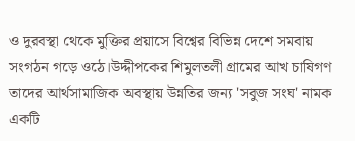ও দুরবস্থা থেকে মুক্তির প্রয়াসে বিশ্বের বিভিন্ন দেশে সমবায় সংগঠন গড়ে ওঠে।উদ্দীপকের শিমুলতলী গ্রামের আখ চাষিগণ তাদের আর্থসামাজিক অবস্থায় উন্নতির জন্য 'সবুজ সংঘ' নামক একটি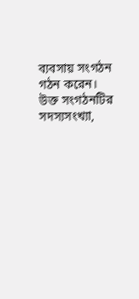ব্যবসায় সংগঠন গঠন করেন। উক্ত সংগঠনটির সদস্যসংখ্যা,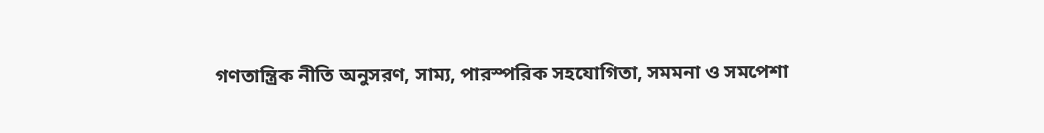গণতান্ত্রিক নীতি অনুসরণ, সাম্য, পারস্পরিক সহযোগিতা, সমমনা ও সমপেশা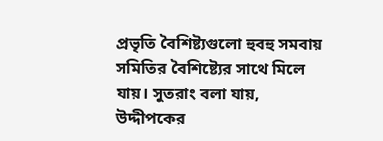প্রভৃতি বৈশিষ্ট্যগুলো হুবহু সমবায় সমিতির বৈশিষ্ট্যের সাথে মিলে যায়। সুতরাং বলা যায়, উদ্দীপকের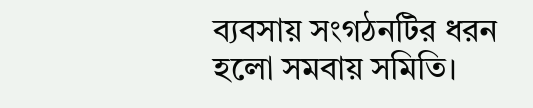ব্যবসায় সংগঠনটির ধরন হলো সমবায় সমিতি।